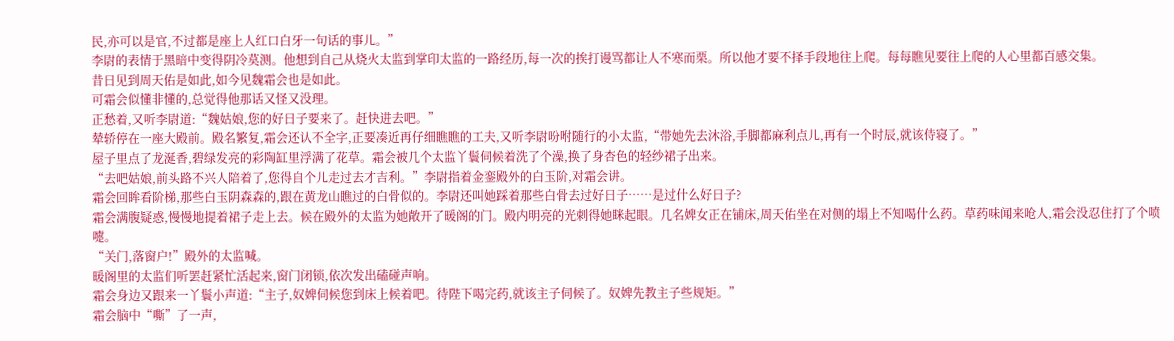民,亦可以是官,不过都是座上人红口白牙一句话的事儿。”
李尉的表情于黑暗中变得阴冷莫测。他想到自己从烧火太监到掌印太监的一路经历,每一次的挨打谩骂都让人不寒而栗。所以他才要不择手段地往上爬。每每瞧见要往上爬的人心里都百感交集。
昔日见到周天佑是如此,如今见魏霜会也是如此。
可霜会似懂非懂的,总觉得他那话又怪又没理。
正愁着,又听李尉道:“魏姑娘,您的好日子要来了。赶快进去吧。”
辇轿停在一座大殿前。殿名繁复,霜会还认不全字,正要凑近再仔细瞧瞧的工夫,又听李尉吩咐随行的小太监,“带她先去沐浴,手脚都麻利点儿,再有一个时辰,就该侍寝了。”
屋子里点了龙涎香,碧绿发亮的彩陶缸里浮满了花草。霜会被几个太监丫鬟伺候着洗了个澡,换了身杏色的轻纱裙子出来。
“去吧姑娘,前头路不兴人陪着了,您得自个儿走过去才吉利。”李尉指着金銮殿外的白玉阶,对霜会讲。
霜会回眸看阶梯,那些白玉阴森森的,跟在黄龙山瞧过的白骨似的。李尉还叫她踩着那些白骨去过好日子……是过什么好日子?
霜会满腹疑惑,慢慢地提着裙子走上去。候在殿外的太监为她敞开了暖阁的门。殿内明亮的光刺得她眯起眼。几名婢女正在铺床,周天佑坐在对侧的塌上不知喝什么药。草药味闻来呛人,霜会没忍住打了个喷嚏。
“关门,落窗户!”殿外的太监喊。
暖阁里的太监们听罢赶紧忙活起来,窗门闭锁,依次发出磕碰声响。
霜会身边又跟来一丫鬟小声道:“主子,奴婢伺候您到床上候着吧。待陛下喝完药,就该主子伺候了。奴婢先教主子些规矩。”
霜会脑中“嘶”了一声,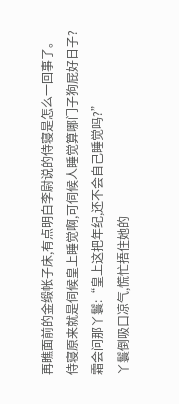再瞧面前的金缎帐子床,有点明白李尉说的侍寝是怎么一回事了。
侍寝原来就是伺候皇上睡觉啊,可伺候人睡觉算哪门子狗屁好日子?
霜会问那丫鬟:“皇上这把年纪,还不会自己睡觉吗?”
丫鬟倒吸口凉气,慌忙捂住她的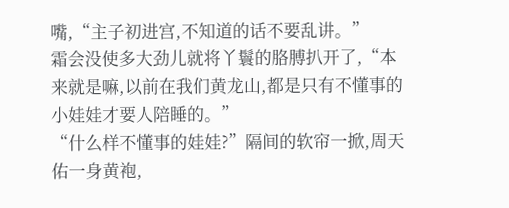嘴,“主子初进宫,不知道的话不要乱讲。”
霜会没使多大劲儿就将丫鬟的胳膊扒开了,“本来就是嘛,以前在我们黄龙山,都是只有不懂事的小娃娃才要人陪睡的。”
“什么样不懂事的娃娃?”隔间的软帘一掀,周天佑一身黄袍,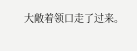大敞着领口走了过来。